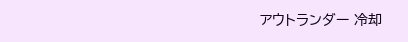アウトランダー 冷却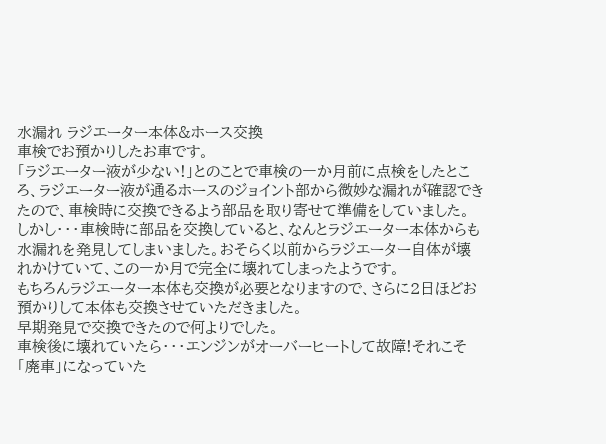水漏れ ラジエーター本体&ホース交換
車検でお預かりしたお車です。
「ラジエーター液が少ない!」とのことで車検の一か月前に点検をしたところ、ラジエーター液が通るホースのジョイント部から微妙な漏れが確認できたので、車検時に交換できるよう部品を取り寄せて準備をしていました。
しかし・・・車検時に部品を交換していると、なんとラジエーター本体からも水漏れを発見してしまいました。おそらく以前からラジエーター自体が壊れかけていて、この一か月で完全に壊れてしまったようです。
もちろんラジエーター本体も交換が必要となりますので、さらに2日ほどお預かりして本体も交換させていただきました。
早期発見で交換できたので何よりでした。
車検後に壊れていたら・・・エンジンがオーバーヒートして故障!それこそ「廃車」になっていた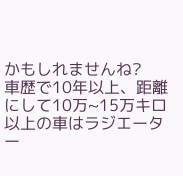かもしれませんね?
車歴で10年以上、距離にして10万~15万キロ以上の車はラジエーター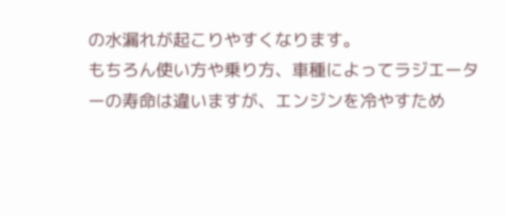の水漏れが起こりやすくなります。
もちろん使い方や乗り方、車種によってラジエーターの寿命は違いますが、エンジンを冷やすため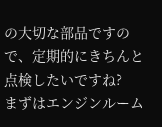の大切な部品ですので、定期的にきちんと点検したいですね?
まずはエンジンルーム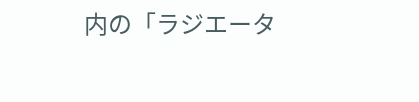内の「ラジエータ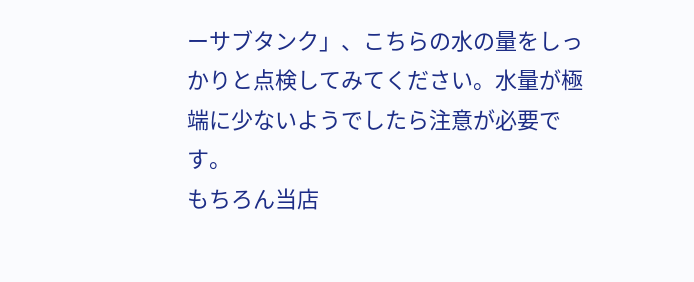ーサブタンク」、こちらの水の量をしっかりと点検してみてください。水量が極端に少ないようでしたら注意が必要です。
もちろん当店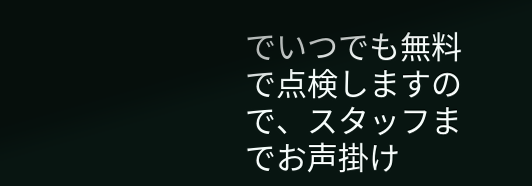でいつでも無料で点検しますので、スタッフまでお声掛け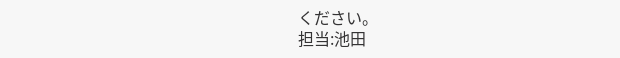ください。
担当:池田